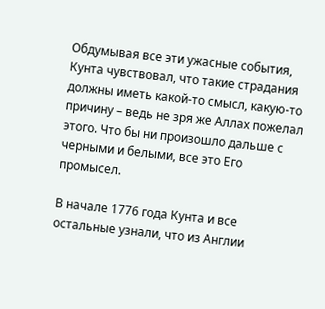Обдумывая все эти ужасные события, Кунта чувствовал, что такие страдания должны иметь какой-то смысл, какую-то причину – ведь не зря же Аллах пожелал этого. Что бы ни произошло дальше с черными и белыми, все это Его промысел.

В начале 1776 года Кунта и все остальные узнали, что из Англии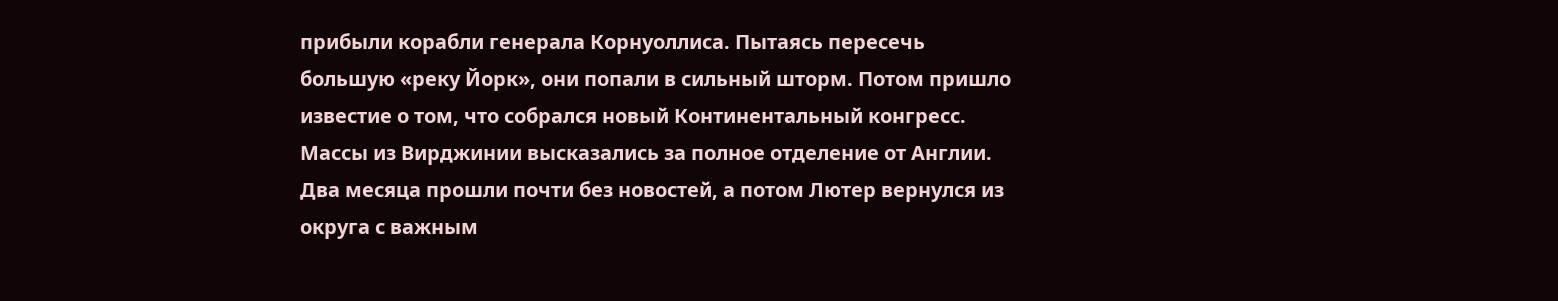прибыли корабли генерала Корнуоллиса. Пытаясь пересечь большую «реку Йорк», они попали в сильный шторм. Потом пришло известие о том, что собрался новый Континентальный конгресс. Массы из Вирджинии высказались за полное отделение от Англии. Два месяца прошли почти без новостей, а потом Лютер вернулся из округа с важным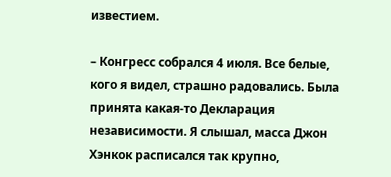известием.

– Конгресс собрался 4 июля. Все белые, кого я видел, страшно радовались. Была принята какая-то Декларация независимости. Я слышал, масса Джон Хэнкок расписался так крупно,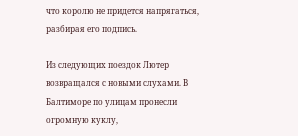что королю не придется напрягаться, разбирая его подпись.

Из следующих поездок Лютер возвращался с новыми слухами. В Балтиморе по улицам пронесли огромную куклу,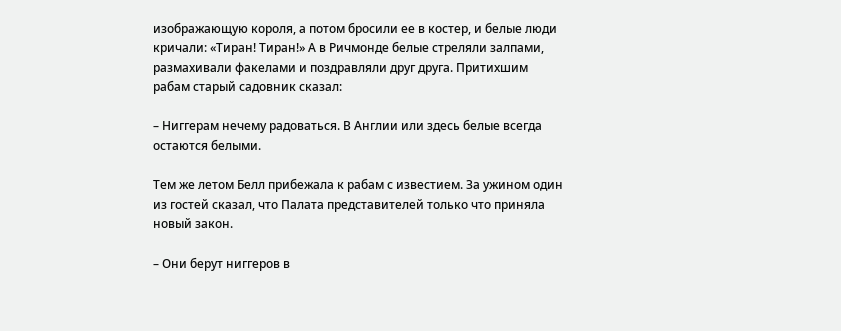изображающую короля, а потом бросили ее в костер, и белые люди кричали: «Тиран! Тиран!» А в Ричмонде белые стреляли залпами, размахивали факелами и поздравляли друг друга. Притихшим рабам старый садовник сказал:

– Ниггерам нечему радоваться. В Англии или здесь белые всегда остаются белыми.

Тем же летом Белл прибежала к рабам с известием. За ужином один из гостей сказал, что Палата представителей только что приняла новый закон.

– Они берут ниггеров в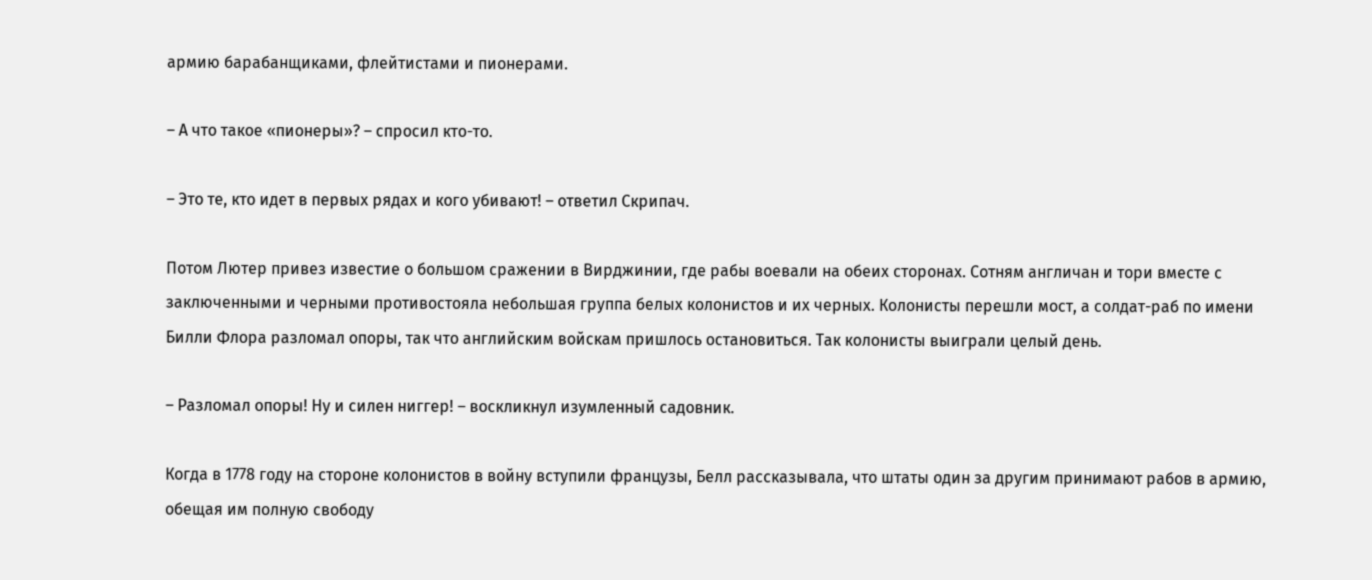армию барабанщиками, флейтистами и пионерами.

– А что такое «пионеры»? – спросил кто-то.

– Это те, кто идет в первых рядах и кого убивают! – ответил Скрипач.

Потом Лютер привез известие о большом сражении в Вирджинии, где рабы воевали на обеих сторонах. Сотням англичан и тори вместе с заключенными и черными противостояла небольшая группа белых колонистов и их черных. Колонисты перешли мост, а солдат-раб по имени Билли Флора разломал опоры, так что английским войскам пришлось остановиться. Так колонисты выиграли целый день.

– Разломал опоры! Ну и силен ниггер! – воскликнул изумленный садовник.

Когда в 1778 году на стороне колонистов в войну вступили французы, Белл рассказывала, что штаты один за другим принимают рабов в армию, обещая им полную свободу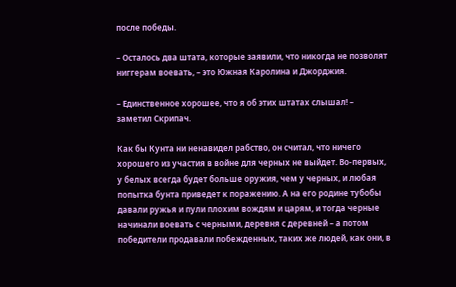после победы.

– Осталось два штата, которые заявили, что никогда не позволят ниггерам воевать, – это Южная Каролина и Джорджия.

– Единственное хорошее, что я об этих штатах слышал! – заметил Скрипач.

Как бы Кунта ни ненавидел рабство, он считал, что ничего хорошего из участия в войне для черных не выйдет. Во-первых, у белых всегда будет больше оружия, чем у черных, и любая попытка бунта приведет к поражению. А на его родине тубобы давали ружья и пули плохим вождям и царям, и тогда черные начинали воевать с черными, деревня с деревней – а потом победители продавали побежденных, таких же людей, как они, в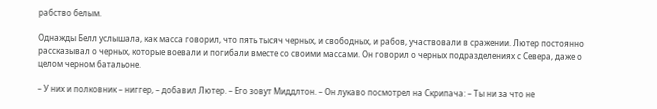рабство белым.

Однажды Белл услышала, как масса говорил, что пять тысяч черных, и свободных, и рабов, участвовали в сражении. Лютер постоянно рассказывал о черных, которые воевали и погибали вместе со своими массами. Он говорил о черных подразделениях с Севера, даже о целом черном батальоне.

– У них и полковник – ниггер, – добавил Лютер. – Его зовут Миддлтон. – Он лукаво посмотрел на Скрипача: – Ты ни за что не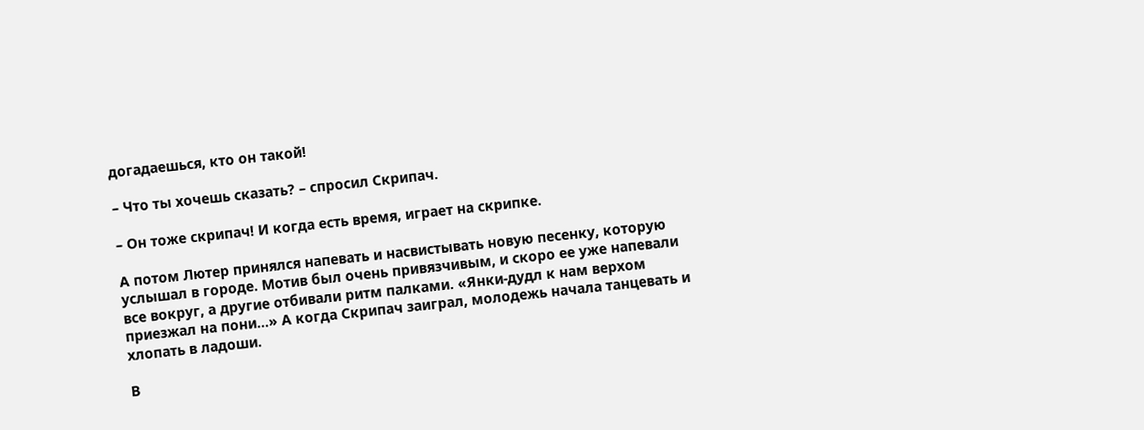догадаешься, кто он такой!

– Что ты хочешь сказать? – спросил Скрипач.

– Он тоже скрипач! И когда есть время, играет на скрипке.

А потом Лютер принялся напевать и насвистывать новую песенку, которую услышал в городе. Мотив был очень привязчивым, и скоро ее уже напевали все вокруг, а другие отбивали ритм палками. «Янки-дудл к нам верхом приезжал на пони…» А когда Скрипач заиграл, молодежь начала танцевать и хлопать в ладоши.

В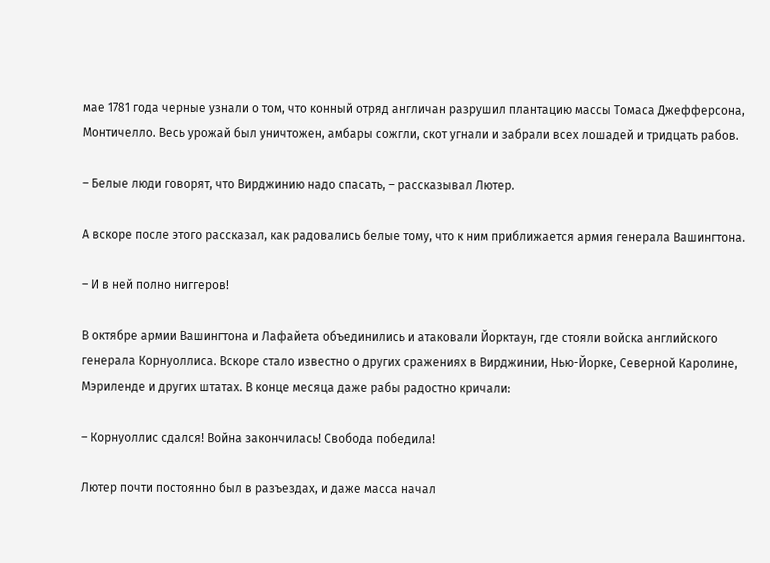мае 1781 года черные узнали о том, что конный отряд англичан разрушил плантацию массы Томаса Джефферсона, Монтичелло. Весь урожай был уничтожен, амбары сожгли, скот угнали и забрали всех лошадей и тридцать рабов.

– Белые люди говорят, что Вирджинию надо спасать, – рассказывал Лютер.

А вскоре после этого рассказал, как радовались белые тому, что к ним приближается армия генерала Вашингтона.

– И в ней полно ниггеров!

В октябре армии Вашингтона и Лафайета объединились и атаковали Йорктаун, где стояли войска английского генерала Корнуоллиса. Вскоре стало известно о других сражениях в Вирджинии, Нью-Йорке, Северной Каролине, Мэриленде и других штатах. В конце месяца даже рабы радостно кричали:

– Корнуоллис сдался! Война закончилась! Свобода победила!

Лютер почти постоянно был в разъездах, и даже масса начал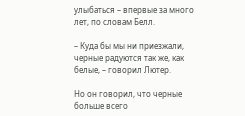улыбаться – впервые за много лет, по словам Белл.

– Куда бы мы ни приезжали, черные радуются так же, как белые, – говорил Лютер.

Но он говорил, что черные больше всего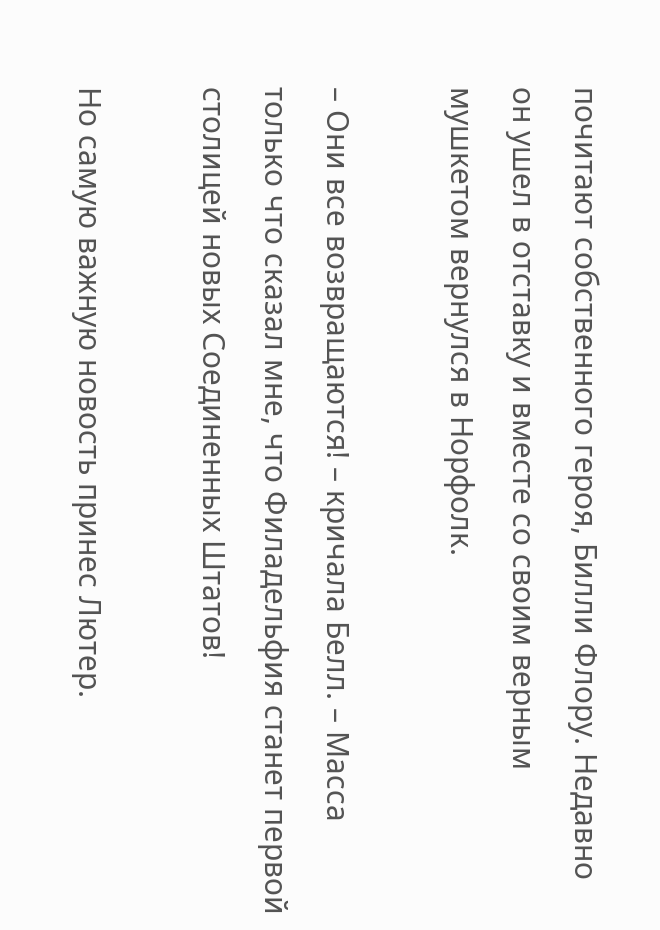почитают собственного героя, Билли Флору. Недавно он ушел в отставку и вместе со своим верным мушкетом вернулся в Норфолк.

– Они все возвращаются! – кричала Белл. – Масса только что сказал мне, что Филадельфия станет первой столицей новых Соединенных Штатов!

Но самую важную новость принес Лютер.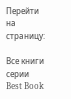Перейти на страницу:

Все книги серии Best Book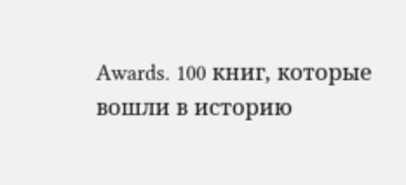Awards. 100 книг, которые вошли в историю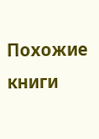Похожие книги